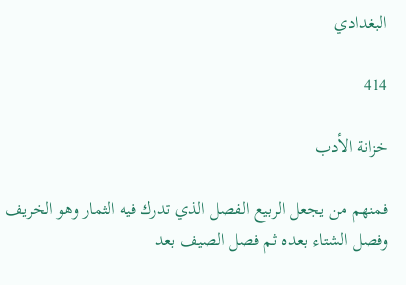البغدادي

414

خزانة الأدب

فمنهم من يجعل الربيع الفصل الذي تدرك فيه الثمار وهو الخريف وفصل الشتاء بعده ثم فصل الصيف بعد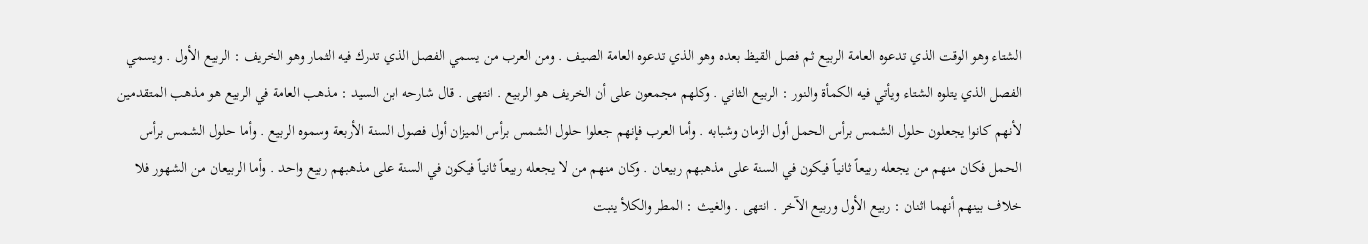الشتاء وهو الوقت الذي تدعوه العامة الربيع ثم فصل القيظ بعده وهو الذي تدعوه العامة الصيف . ومن العرب من يسمي الفصل الذي تدرك فيه الثمار وهو الخريف : الربيع الأول . ويسمي الفصل الذي يتلوه الشتاء ويأتي فيه الكمأة والنور : الربيع الثاني . وكلهم مجمعون على أن الخريف هو الربيع . انتهى . قال شارحه ابن السيد : مذهب العامة في الربيع هو مذهب المتقدمين لأنهم كانوا يجعلون حلول الشمس برأس الحمل أول الزمان وشبابه . وأما العرب فإنهم جعلوا حلول الشمس برأس الميزان أول فصول السنة الأربعة وسموه الربيع . وأما حلول الشمس برأس الحمل فكان منهم من يجعله ربيعاً ثانياً فيكون في السنة على مذهبهم ربيعان . وكان منهم من لا يجعله ربيعاً ثانياً فيكون في السنة على مذهبهم ربيع واحد . وأما الربيعان من الشهور فلا خلاف بينهم أنهما اثنان : ربيع الأول وربيع الآخر . انتهى . والغيث : المطر والكلأ ينبت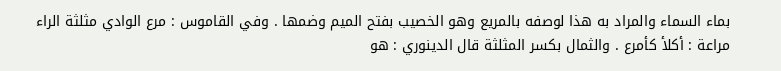بماء السماء والمراد به هذا لوصفه بالمريع وهو الخصيب بفتح الميم وضمها . وفي القاموس : مرع الوادي مثلثة الراء مراعة : أكلأ كأمرع . والثمال بكسر المثلثة قال الدينوري : هو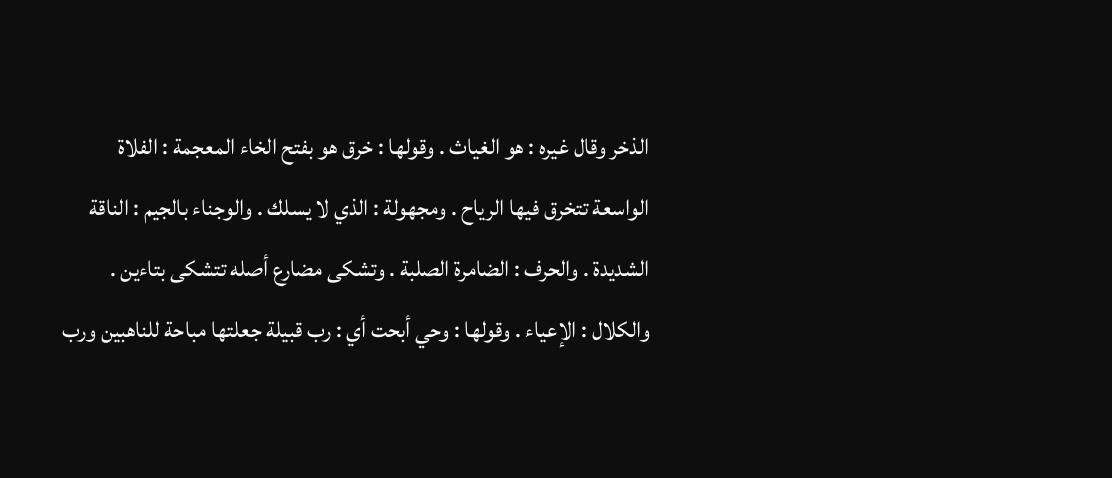الذخر وقال غيره : هو الغياث . وقولها : خرق هو بفتح الخاء المعجمة : الفلاة الواسعة تتخرق فيها الرياح . ومجهولة : الذي لا يسلك . والوجناء بالجيم : الناقة الشديدة . والحرف : الضامرة الصلبة . وتشكى مضارع أصله تتشكى بتاءين . والكلال : الإعياء . وقولها : وحي أبحت أي : رب قبيلة جعلتها مباحة للناهبين ورب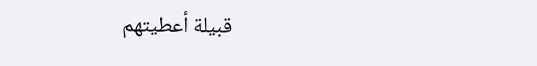قبيلة أعطيتهم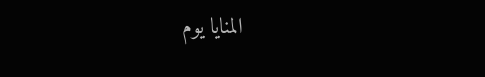المنايا يوم